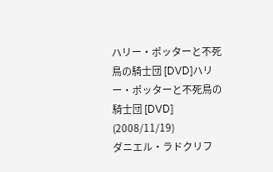ハリー・ポッターと不死鳥の騎士団 [DVD]ハリー・ポッターと不死鳥の騎士団 [DVD]
(2008/11/19)
ダニエル・ラドクリフ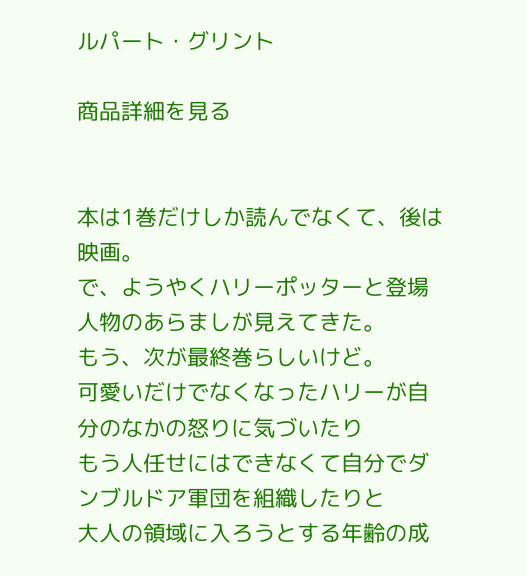ルパート・グリント

商品詳細を見る


本は1巻だけしか読んでなくて、後は映画。
で、ようやくハリーポッターと登場人物のあらましが見えてきた。
もう、次が最終巻らしいけど。
可愛いだけでなくなったハリーが自分のなかの怒りに気づいたり
もう人任せにはできなくて自分でダンブルドア軍団を組織したりと
大人の領域に入ろうとする年齢の成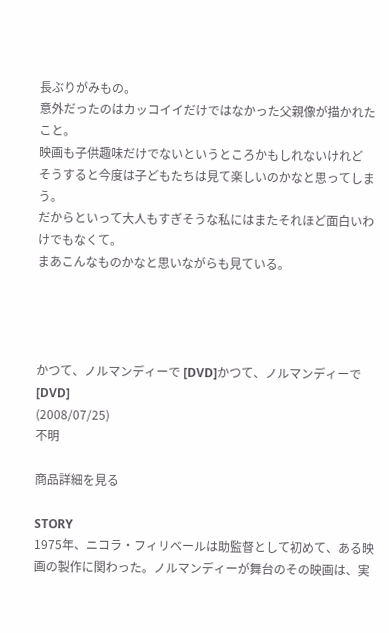長ぶりがみもの。
意外だったのはカッコイイだけではなかった父親像が描かれたこと。
映画も子供趣味だけでないというところかもしれないけれど
そうすると今度は子どもたちは見て楽しいのかなと思ってしまう。
だからといって大人もすぎそうな私にはまたそれほど面白いわけでもなくて。
まあこんなものかなと思いながらも見ている。




かつて、ノルマンディーで [DVD]かつて、ノルマンディーで [DVD]
(2008/07/25)
不明

商品詳細を見る

STORY
1975年、ニコラ・フィリベールは助監督として初めて、ある映画の製作に関わった。ノルマンディーが舞台のその映画は、実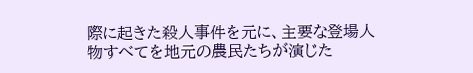際に起きた殺人事件を元に、主要な登場人物すべてを地元の農民たちが演じた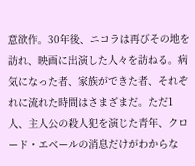意欲作。30年後、ニコラは再びその地を訪れ、映画に出演した人々を訪ねる。病気になった者、家族ができた者、それぞれに流れた時間はさまざまだ。ただ1人、主人公の殺人犯を演じた青年、クロード・エベールの消息だけがわからな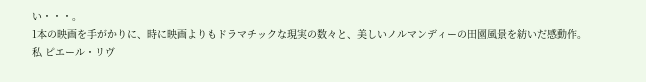い・・・。
1本の映画を手がかりに、時に映画よりもドラマチックな現実の数々と、美しいノルマンディーの田園風景を紡いだ感動作。
私 ピエール・リヴ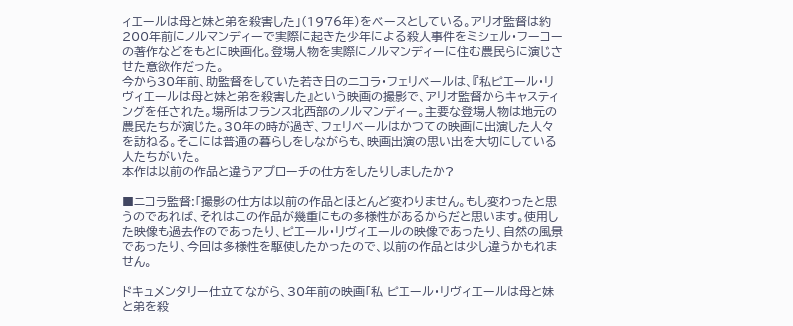ィエールは母と妹と弟を殺害した」(1976年)をベースとしている。アリオ監督は約200年前にノルマンディーで実際に起きた少年による殺人事件をミシェル・フーコーの著作などをもとに映画化。登場人物を実際にノルマンディーに住む農民らに演じさせた意欲作だった。
今から30年前、助監督をしていた若き日のニコラ・フェリベールは、『私ピエール・リヴィエールは母と妹と弟を殺害した』という映画の撮影で、アリオ監督からキャスティングを任された。場所はフランス北西部のノルマンディー。主要な登場人物は地元の農民たちが演じた。30年の時が過ぎ、フェリベールはかつての映画に出演した人々を訪ねる。そこには普通の暮らしをしながらも、映画出演の思い出を大切にしている人たちがいた。
本作は以前の作品と違うアプローチの仕方をしたりしましたか?

■ニコラ監督:「撮影の仕方は以前の作品とほとんど変わりません。もし変わったと思うのであれば、それはこの作品が幾重にもの多様性があるからだと思います。使用した映像も過去作のであったり、ピエール・リヴィエールの映像であったり、自然の風景であったり、今回は多様性を駆使したかったので、以前の作品とは少し違うかもれません。

ドキュメンタリー仕立てながら、30年前の映画「私 ピエール・リヴィエールは母と妹と弟を殺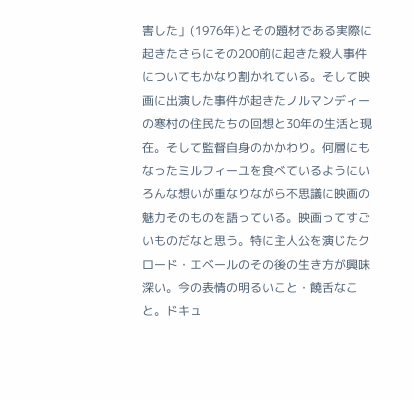害した」(1976年)とその題材である実際に起きたさらにその200前に起きた殺人事件についてもかなり割かれている。そして映画に出演した事件が起きたノルマンディーの寒村の住民たちの回想と30年の生活と現在。そして監督自身のかかわり。何層にもなったミルフィーユを食べているようにいろんな想いが重なりながら不思議に映画の魅力そのものを語っている。映画ってすごいものだなと思う。特に主人公を演じたクロード・エベールのその後の生き方が興味深い。今の表情の明るいこと・饒舌なこと。ドキュ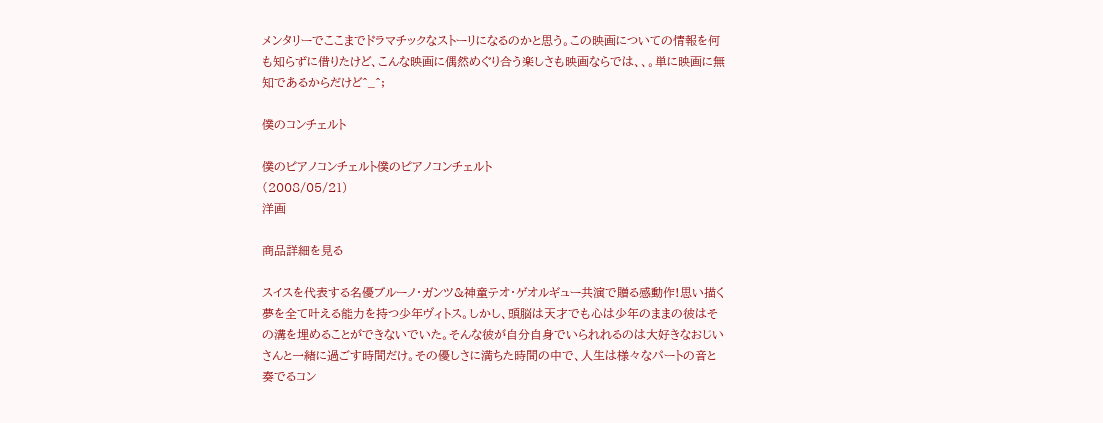メンタリーでここまでドラマチックなストーリになるのかと思う。この映画についての情報を何も知らずに借りたけど、こんな映画に偶然めぐり合う楽しさも映画ならでは、、。単に映画に無知であるからだけど^_^;

僕のコンチェルト

僕のピアノコンチェルト僕のピアノコンチェルト
(2008/05/21)
洋画

商品詳細を見る

スイスを代表する名優ブルーノ・ガンツ&神童テオ・ゲオルギュー共演で贈る感動作!思い描く夢を全て叶える能力を持つ少年ヴィトス。しかし、頭脳は天才でも心は少年のままの彼はその溝を埋めることができないでいた。そんな彼が自分自身でいられれるのは大好きなおじいさんと一緒に過ごす時間だけ。その優しさに満ちた時間の中で、人生は様々なパートの音と奏でるコン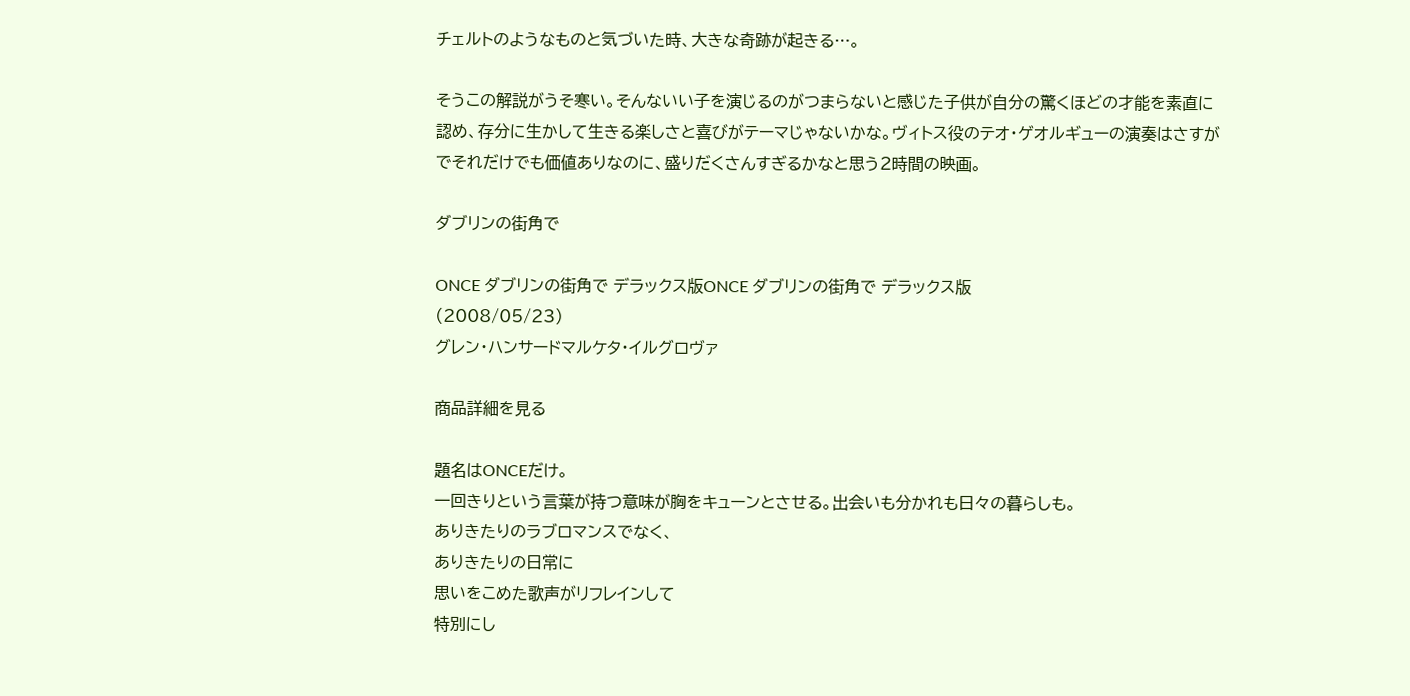チェルトのようなものと気づいた時、大きな奇跡が起きる…。

そうこの解説がうそ寒い。そんないい子を演じるのがつまらないと感じた子供が自分の驚くほどの才能を素直に認め、存分に生かして生きる楽しさと喜びがテーマじゃないかな。ヴィトス役のテオ・ゲオルギューの演奏はさすがでそれだけでも価値ありなのに、盛りだくさんすぎるかなと思う2時間の映画。

ダブリンの街角で

ONCE ダブリンの街角で デラックス版ONCE ダブリンの街角で デラックス版
(2008/05/23)
グレン・ハンサードマルケタ・イルグロヴァ

商品詳細を見る

題名はONCEだけ。
一回きりという言葉が持つ意味が胸をキューンとさせる。出会いも分かれも日々の暮らしも。
ありきたりのラブロマンスでなく、
ありきたりの日常に
思いをこめた歌声がリフレインして
特別にし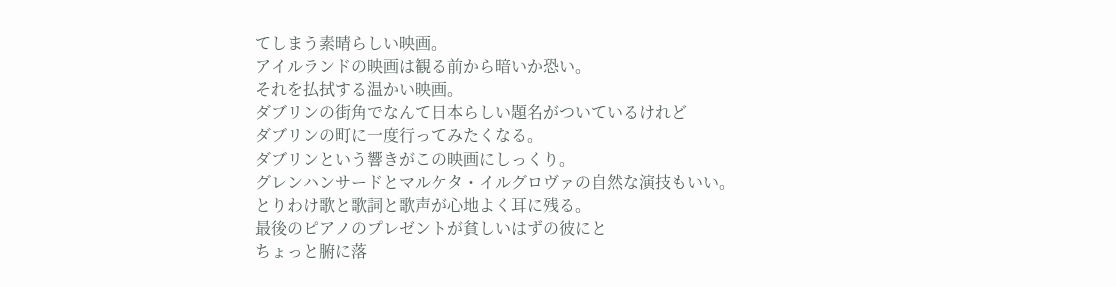てしまう素晴らしい映画。
アイルランドの映画は観る前から暗いか恐い。
それを払拭する温かい映画。
ダブリンの街角でなんて日本らしい題名がついているけれど
ダブリンの町に一度行ってみたくなる。
ダブリンという響きがこの映画にしっくり。
グレンハンサードとマルケタ・イルグロヴァの自然な演技もいい。
とりわけ歌と歌詞と歌声が心地よく耳に残る。
最後のピアノのプレゼントが貧しいはずの彼にと
ちょっと腑に落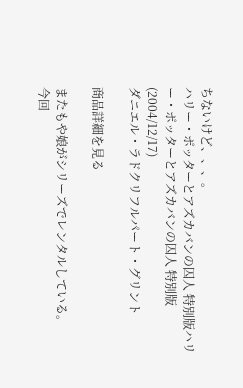ちないけど、、、。
ハリー・ポッターとアズカバンの囚人 特別版ハリー・ポッターとアズカバンの囚人 特別版
(2004/12/17)
ダニエル・ラドクリフルパート・グリント

商品詳細を見る

またもや娘がシリーズでレンタルしている。
今回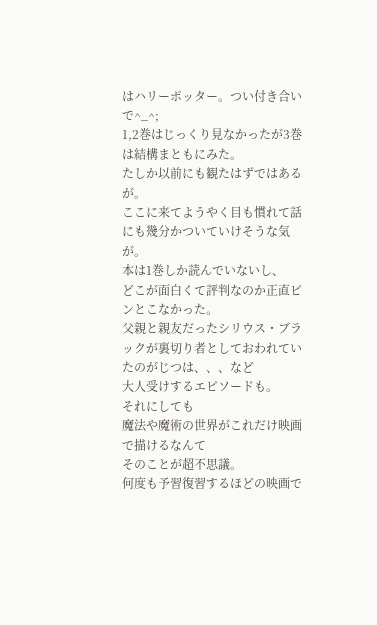はハリーポッター。つい付き合いで^_^;
1,2巻はじっくり見なかったが3巻は結構まともにみた。
たしか以前にも観たはずではあるが。
ここに来てようやく目も慣れて話にも幾分かついていけそうな気が。
本は1巻しか読んでいないし、
どこが面白くて評判なのか正直ピンとこなかった。
父親と親友だったシリウス・ブラックが裏切り者としておわれていたのがじつは、、、など
大人受けするエピソードも。
それにしても
魔法や魔術の世界がこれだけ映画で描けるなんて
そのことが超不思議。
何度も予習復習するほどの映画で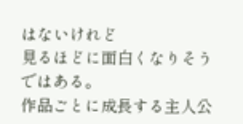はないけれど
見るほどに面白くなりそうではある。
作品ごとに成長する主人公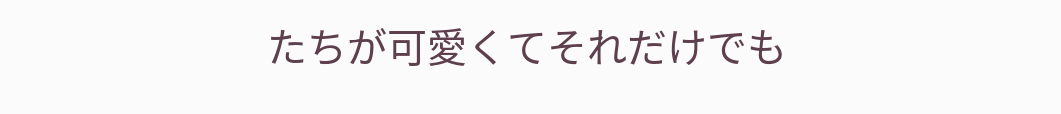たちが可愛くてそれだけでも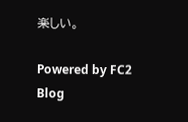楽しい。

Powered by FC2 Blog